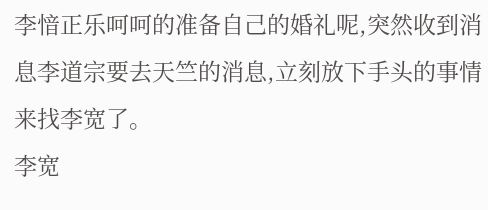李愔正乐呵呵的准备自己的婚礼呢,突然收到消息李道宗要去天竺的消息,立刻放下手头的事情来找李宽了。
李宽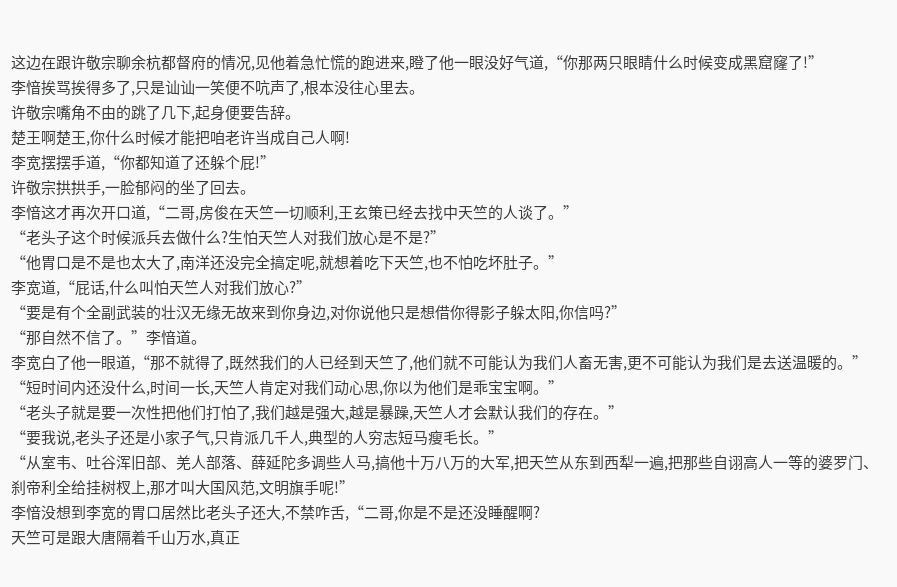这边在跟许敬宗聊余杭都督府的情况,见他着急忙慌的跑进来,瞪了他一眼没好气道,“你那两只眼睛什么时候变成黑窟窿了!”
李愔挨骂挨得多了,只是讪讪一笑便不吭声了,根本没往心里去。
许敬宗嘴角不由的跳了几下,起身便要告辞。
楚王啊楚王,你什么时候才能把咱老许当成自己人啊!
李宽摆摆手道,“你都知道了还躲个屁!”
许敬宗拱拱手,一脸郁闷的坐了回去。
李愔这才再次开口道,“二哥,房俊在天竺一切顺利,王玄策已经去找中天竺的人谈了。”
“老头子这个时候派兵去做什么?生怕天竺人对我们放心是不是?”
“他胃口是不是也太大了,南洋还没完全搞定呢,就想着吃下天竺,也不怕吃坏肚子。”
李宽道,“屁话,什么叫怕天竺人对我们放心?”
“要是有个全副武装的壮汉无缘无故来到你身边,对你说他只是想借你得影子躲太阳,你信吗?”
“那自然不信了。”李愔道。
李宽白了他一眼道,“那不就得了,既然我们的人已经到天竺了,他们就不可能认为我们人畜无害,更不可能认为我们是去送温暖的。”
“短时间内还没什么,时间一长,天竺人肯定对我们动心思,你以为他们是乖宝宝啊。”
“老头子就是要一次性把他们打怕了,我们越是强大,越是暴躁,天竺人才会默认我们的存在。”
“要我说,老头子还是小家子气,只肯派几千人,典型的人穷志短马瘦毛长。”
“从室韦、吐谷浑旧部、羌人部落、薛延陀多调些人马,搞他十万八万的大军,把天竺从东到西犁一遍,把那些自诩高人一等的婆罗门、刹帝利全给挂树杈上,那才叫大国风范,文明旗手呢!”
李愔没想到李宽的胃口居然比老头子还大,不禁咋舌,“二哥,你是不是还没睡醒啊?
天竺可是跟大唐隔着千山万水,真正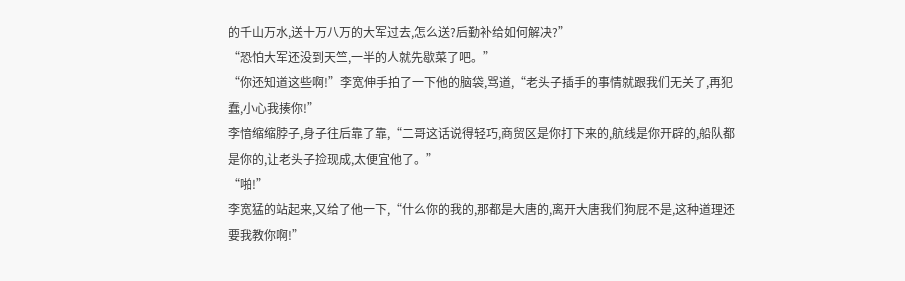的千山万水,送十万八万的大军过去,怎么送?后勤补给如何解决?”
“恐怕大军还没到天竺,一半的人就先歇菜了吧。”
“你还知道这些啊!”李宽伸手拍了一下他的脑袋,骂道,“老头子插手的事情就跟我们无关了,再犯蠢,小心我揍你!”
李愔缩缩脖子,身子往后靠了靠,“二哥这话说得轻巧,商贸区是你打下来的,航线是你开辟的,船队都是你的,让老头子捡现成,太便宜他了。”
“啪!”
李宽猛的站起来,又给了他一下,“什么你的我的,那都是大唐的,离开大唐我们狗屁不是,这种道理还要我教你啊!”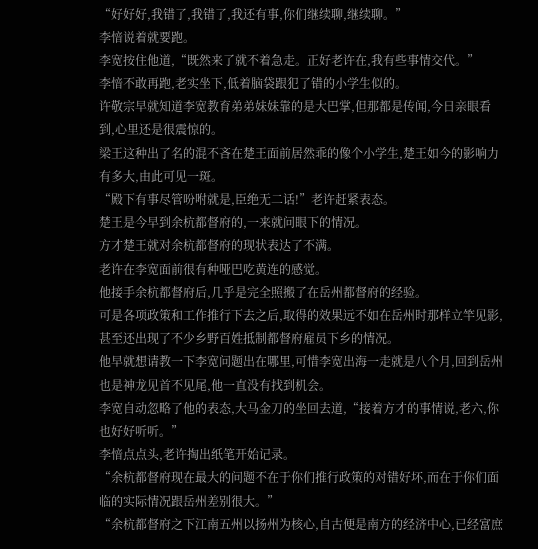“好好好,我错了,我错了,我还有事,你们继续聊,继续聊。”
李愔说着就要跑。
李宽按住他道,“既然来了就不着急走。正好老许在,我有些事情交代。”
李愔不敢再跑,老实坐下,低着脑袋跟犯了错的小学生似的。
许敬宗早就知道李宽教育弟弟妹妹靠的是大巴掌,但那都是传闻,今日亲眼看到,心里还是很震惊的。
梁王这种出了名的混不吝在楚王面前居然乖的像个小学生,楚王如今的影响力有多大,由此可见一斑。
“殿下有事尽管吩咐就是,臣绝无二话!”老许赶紧表态。
楚王是今早到余杭都督府的,一来就问眼下的情况。
方才楚王就对余杭都督府的现状表达了不满。
老许在李宽面前很有种哑巴吃黄连的感觉。
他接手余杭都督府后,几乎是完全照搬了在岳州都督府的经验。
可是各项政策和工作推行下去之后,取得的效果远不如在岳州时那样立竿见影,甚至还出现了不少乡野百姓抵制都督府雇员下乡的情况。
他早就想请教一下李宽问题出在哪里,可惜李宽出海一走就是八个月,回到岳州也是神龙见首不见尾,他一直没有找到机会。
李宽自动忽略了他的表态,大马金刀的坐回去道,“接着方才的事情说,老六,你也好好听听。”
李愔点点头,老许掏出纸笔开始记录。
“余杭都督府现在最大的问题不在于你们推行政策的对错好坏,而在于你们面临的实际情况跟岳州差别很大。”
“余杭都督府之下江南五州以扬州为核心,自古便是南方的经济中心,已经富庶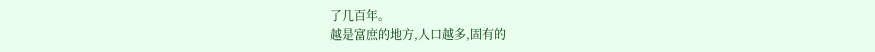了几百年。
越是富庶的地方,人口越多,固有的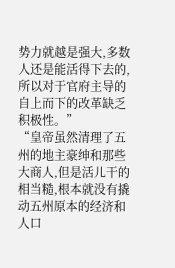势力就越是强大,多数人还是能活得下去的,所以对于官府主导的自上而下的改革缺乏积极性。”
“皇帝虽然清理了五州的地主豪绅和那些大商人,但是活儿干的相当糙,根本就没有撬动五州原本的经济和人口